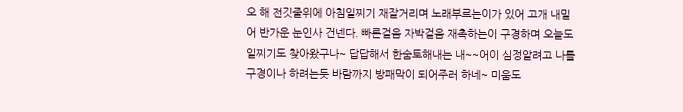오 해 전깃줄위에 아침일찌기 재잘거리며 노래부르는이가 있어 고개 내밀어 반가운 눈인사 건넨다. 빠른걸음 자박걸음 재촉하는이 구경하며 오늘도 일찌기도 찾아왔구나~ 답답해서 한숨토해내는 내~~어이 심정알려고 나를 구경이나 하려는듯 바람까지 방패막이 되어주러 하네~ 미움도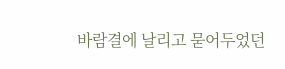바람결에 날리고 묻어두었던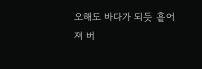오해도 바다가 되듯 흩어져 버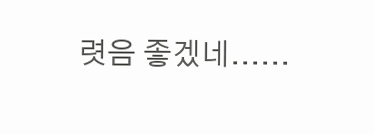렷음 좋겠네......